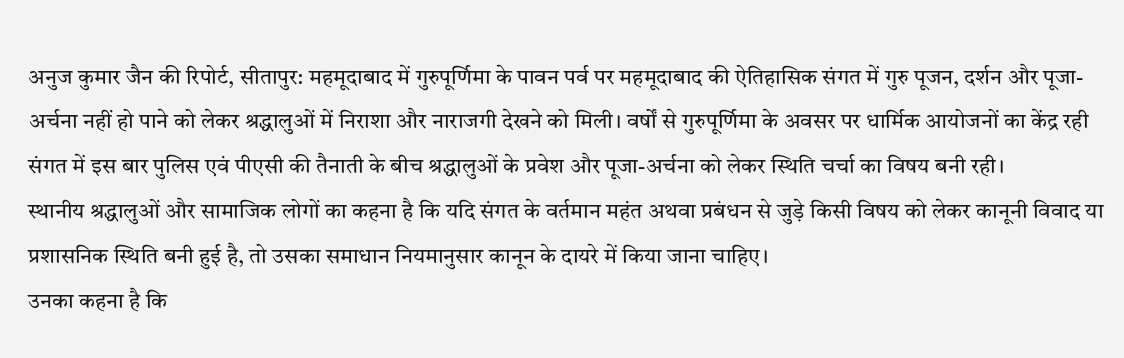अनुज कुमार जैन की रिपोर्ट, सीतापुर: महमूदाबाद में गुरुपूर्णिमा के पावन पर्व पर महमूदाबाद की ऐतिहासिक संगत में गुरु पूजन, दर्शन और पूजा-अर्चना नहीं हो पाने को लेकर श्रद्धालुओं में निराशा और नाराजगी देखने को मिली। वर्षों से गुरुपूर्णिमा के अवसर पर धार्मिक आयोजनों का केंद्र रही संगत में इस बार पुलिस एवं पीएसी की तैनाती के बीच श्रद्धालुओं के प्रवेश और पूजा-अर्चना को लेकर स्थिति चर्चा का विषय बनी रही।
स्थानीय श्रद्धालुओं और सामाजिक लोगों का कहना है कि यदि संगत के वर्तमान महंत अथवा प्रबंधन से जुड़े किसी विषय को लेकर कानूनी विवाद या प्रशासनिक स्थिति बनी हुई है, तो उसका समाधान नियमानुसार कानून के दायरे में किया जाना चाहिए।
उनका कहना है कि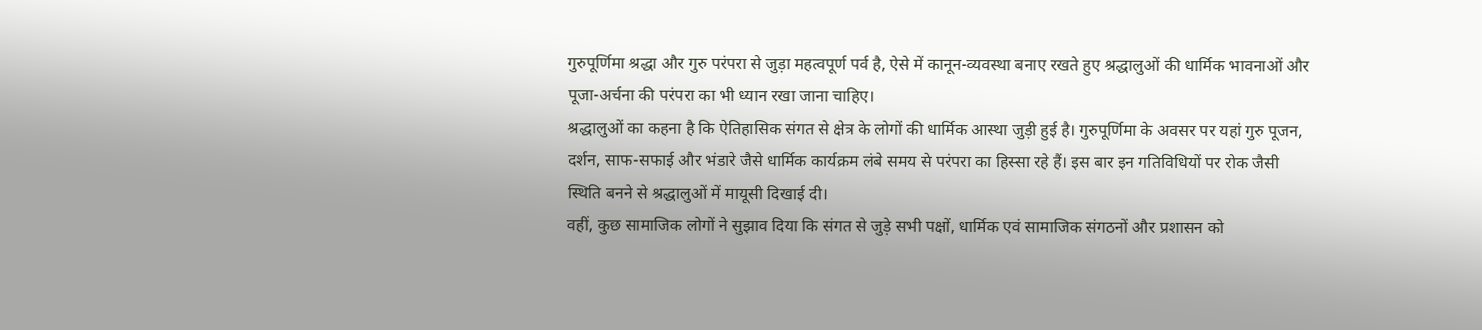गुरुपूर्णिमा श्रद्धा और गुरु परंपरा से जुड़ा महत्वपूर्ण पर्व है, ऐसे में कानून-व्यवस्था बनाए रखते हुए श्रद्धालुओं की धार्मिक भावनाओं और पूजा-अर्चना की परंपरा का भी ध्यान रखा जाना चाहिए।
श्रद्धालुओं का कहना है कि ऐतिहासिक संगत से क्षेत्र के लोगों की धार्मिक आस्था जुड़ी हुई है। गुरुपूर्णिमा के अवसर पर यहां गुरु पूजन, दर्शन, साफ-सफाई और भंडारे जैसे धार्मिक कार्यक्रम लंबे समय से परंपरा का हिस्सा रहे हैं। इस बार इन गतिविधियों पर रोक जैसी स्थिति बनने से श्रद्धालुओं में मायूसी दिखाई दी।
वहीं, कुछ सामाजिक लोगों ने सुझाव दिया कि संगत से जुड़े सभी पक्षों, धार्मिक एवं सामाजिक संगठनों और प्रशासन को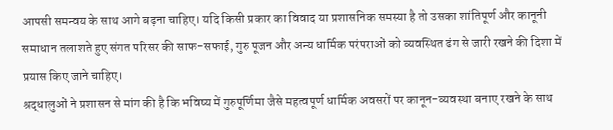आपसी समन्वय के साथ आगे बढ़ना चाहिए। यदि किसी प्रकार का विवाद या प्रशासनिक समस्या है तो उसका शांतिपूर्ण और कानूनी समाधान तलाशते हुए संगत परिसर की साफ-सफाई, गुरु पूजन और अन्य धार्मिक परंपराओं को व्यवस्थित ढंग से जारी रखने की दिशा में प्रयास किए जाने चाहिए।
श्रद्धालुओं ने प्रशासन से मांग की है कि भविष्य में गुरुपूर्णिमा जैसे महत्वपूर्ण धार्मिक अवसरों पर कानून-व्यवस्था बनाए रखने के साथ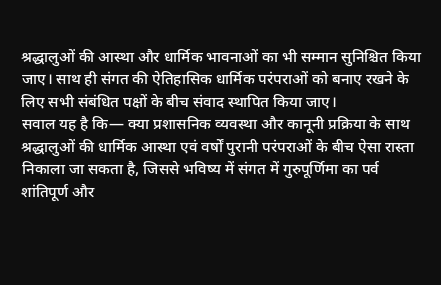श्रद्धालुओं की आस्था और धार्मिक भावनाओं का भी सम्मान सुनिश्चित किया जाए। साथ ही संगत की ऐतिहासिक धार्मिक परंपराओं को बनाए रखने के लिए सभी संबंधित पक्षों के बीच संवाद स्थापित किया जाए।
सवाल यह है कि— क्या प्रशासनिक व्यवस्था और कानूनी प्रक्रिया के साथ श्रद्धालुओं की धार्मिक आस्था एवं वर्षों पुरानी परंपराओं के बीच ऐसा रास्ता निकाला जा सकता है, जिससे भविष्य में संगत में गुरुपूर्णिमा का पर्व शांतिपूर्ण और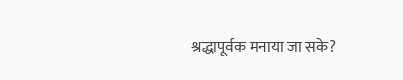श्रद्धापूर्वक मनाया जा सके?